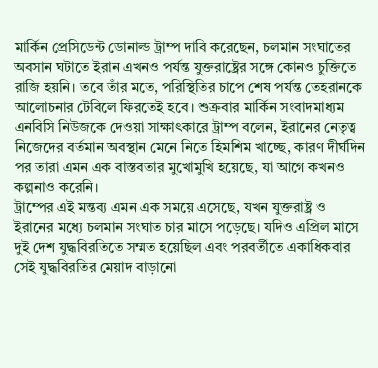মার্কিন প্রেসিডেন্ট ডোনাল্ড ট্রাম্প দাবি করেছেন, চলমান সংঘাতের অবসান ঘটাতে ইরান এখনও পর্যন্ত যুক্তরাষ্ট্রের সঙ্গে কোনও চুক্তিতে রাজি হয়নি। তবে তাঁর মতে, পরিস্থিতির চাপে শেষ পর্যন্ত তেহরানকে আলোচনার টেবিলে ফিরতেই হবে। শুক্রবার মার্কিন সংবাদমাধ্যম এনবিসি নিউজকে দেওয়া সাক্ষাৎকারে ট্রাম্প বলেন, ইরানের নেতৃত্ব নিজেদের বর্তমান অবস্থান মেনে নিতে হিমশিম খাচ্ছে, কারণ দীর্ঘদিন পর তারা এমন এক বাস্তবতার মুখোমুখি হয়েছে, যা আগে কখনও কল্পনাও করেনি।
ট্রাম্পের এই মন্তব্য এমন এক সময়ে এসেছে, যখন যুক্তরাষ্ট্র ও ইরানের মধ্যে চলমান সংঘাত চার মাসে পড়েছে। যদিও এপ্রিল মাসে দুই দেশ যুদ্ধবিরতিতে সম্মত হয়েছিল এবং পরবর্তীতে একাধিকবার সেই যুদ্ধবিরতির মেয়াদ বাড়ানো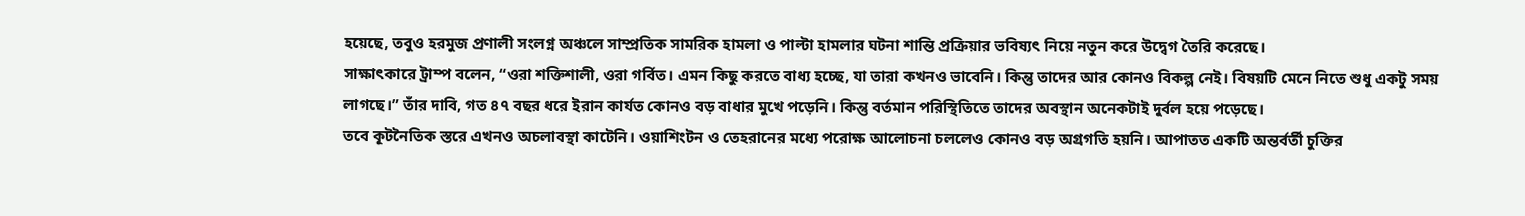হয়েছে, তবুও হরমুজ প্রণালী সংলগ্ন অঞ্চলে সাম্প্রতিক সামরিক হামলা ও পাল্টা হামলার ঘটনা শান্তি প্রক্রিয়ার ভবিষ্যৎ নিয়ে নতুন করে উদ্বেগ তৈরি করেছে।
সাক্ষাৎকারে ট্রাম্প বলেন, “ওরা শক্তিশালী, ওরা গর্বিত। এমন কিছু করতে বাধ্য হচ্ছে, যা তারা কখনও ভাবেনি। কিন্তু তাদের আর কোনও বিকল্প নেই। বিষয়টি মেনে নিতে শুধু একটু সময় লাগছে।” তাঁর দাবি, গত ৪৭ বছর ধরে ইরান কার্যত কোনও বড় বাধার মুখে পড়েনি। কিন্তু বর্তমান পরিস্থিতিতে তাদের অবস্থান অনেকটাই দুর্বল হয়ে পড়েছে।
তবে কূটনৈতিক স্তরে এখনও অচলাবস্থা কাটেনি। ওয়াশিংটন ও তেহরানের মধ্যে পরোক্ষ আলোচনা চললেও কোনও বড় অগ্রগতি হয়নি। আপাতত একটি অন্তর্বর্তী চুক্তির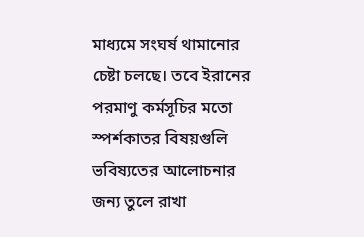মাধ্যমে সংঘর্ষ থামানোর চেষ্টা চলছে। তবে ইরানের পরমাণু কর্মসূচির মতো স্পর্শকাতর বিষয়গুলি ভবিষ্যতের আলোচনার জন্য তুলে রাখা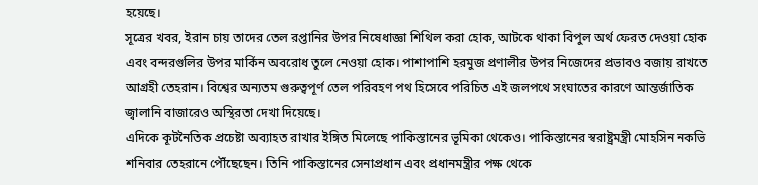হয়েছে।
সূত্রের খবর, ইরান চায় তাদের তেল রপ্তানির উপর নিষেধাজ্ঞা শিথিল করা হোক, আটকে থাকা বিপুল অর্থ ফেরত দেওয়া হোক এবং বন্দরগুলির উপর মার্কিন অবরোধ তুলে নেওয়া হোক। পাশাপাশি হরমুজ প্রণালীর উপর নিজেদের প্রভাবও বজায় রাখতে আগ্রহী তেহরান। বিশ্বের অন্যতম গুরুত্বপূর্ণ তেল পরিবহণ পথ হিসেবে পরিচিত এই জলপথে সংঘাতের কারণে আন্তর্জাতিক জ্বালানি বাজারেও অস্থিরতা দেখা দিয়েছে।
এদিকে কূটনৈতিক প্রচেষ্টা অব্যাহত রাখার ইঙ্গিত মিলেছে পাকিস্তানের ভূমিকা থেকেও। পাকিস্তানের স্বরাষ্ট্রমন্ত্রী মোহসিন নকভি শনিবার তেহরানে পৌঁছেছেন। তিনি পাকিস্তানের সেনাপ্রধান এবং প্রধানমন্ত্রীর পক্ষ থেকে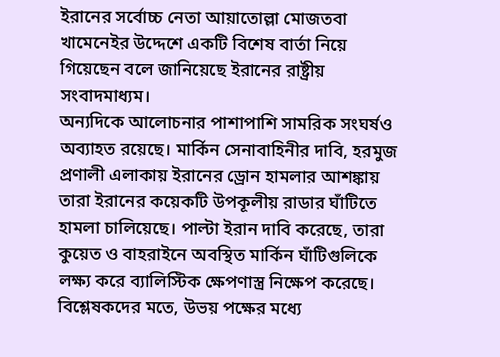ইরানের সর্বোচ্চ নেতা আয়াতোল্লা মোজতবা খামেনেইর উদ্দেশে একটি বিশেষ বার্তা নিয়ে গিয়েছেন বলে জানিয়েছে ইরানের রাষ্ট্রীয় সংবাদমাধ্যম।
অন্যদিকে আলোচনার পাশাপাশি সামরিক সংঘর্ষও অব্যাহত রয়েছে। মার্কিন সেনাবাহিনীর দাবি, হরমুজ প্রণালী এলাকায় ইরানের ড্রোন হামলার আশঙ্কায় তারা ইরানের কয়েকটি উপকূলীয় রাডার ঘাঁটিতে হামলা চালিয়েছে। পাল্টা ইরান দাবি করেছে, তারা কুয়েত ও বাহরাইনে অবস্থিত মার্কিন ঘাঁটিগুলিকে লক্ষ্য করে ব্যালিস্টিক ক্ষেপণাস্ত্র নিক্ষেপ করেছে।
বিশ্লেষকদের মতে, উভয় পক্ষের মধ্যে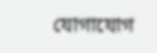যোগাযোগ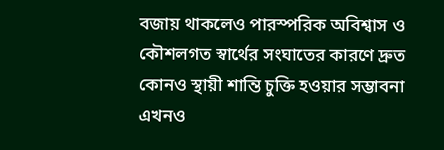বজায় থাকলেও পারস্পরিক অবিশ্বাস ও কৌশলগত স্বার্থের সংঘাতের কারণে দ্রুত কোনও স্থায়ী শান্তি চুক্তি হওয়ার সম্ভাবনা এখনও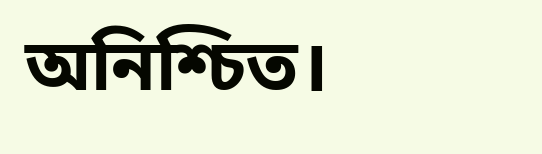অনিশ্চিত।